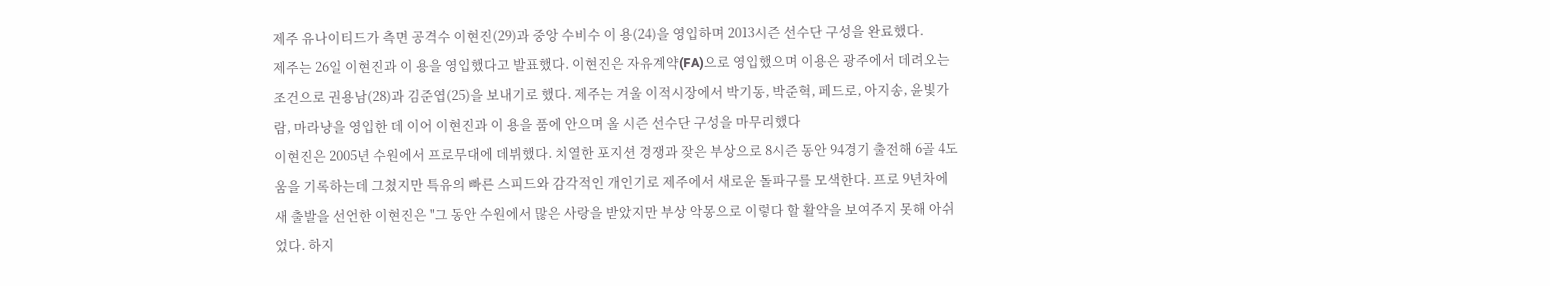제주 유나이티드가 측면 공격수 이현진(29)과 중앙 수비수 이 용(24)을 영입하며 2013시즌 선수단 구성을 완료했다.
제주는 26일 이현진과 이 용을 영입했다고 발표했다. 이현진은 자유계약(FA)으로 영입했으며 이용은 광주에서 데려오는 조건으로 권용남(28)과 김준엽(25)을 보내기로 했다. 제주는 겨울 이적시장에서 박기동, 박준혁, 페드로, 아지송, 윤빛가람, 마라냥을 영입한 데 이어 이현진과 이 용을 품에 안으며 올 시즌 선수단 구성을 마무리했다
이현진은 2005년 수원에서 프로무대에 데뷔했다. 치열한 포지션 경쟁과 잦은 부상으로 8시즌 동안 94경기 출전해 6골 4도움을 기록하는데 그쳤지만 특유의 빠른 스피드와 감각적인 개인기로 제주에서 새로운 돌파구를 모색한다. 프로 9년차에 새 출발을 선언한 이현진은 "그 동안 수원에서 많은 사랑을 받았지만 부상 악몽으로 이렇다 할 활약을 보여주지 못해 아쉬었다. 하지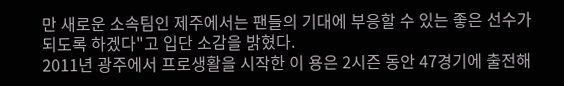만 새로운 소속팀인 제주에서는 팬들의 기대에 부응할 수 있는 좋은 선수가 되도록 하겠다"고 입단 소감을 밝혔다.
2011년 광주에서 프로생활을 시작한 이 용은 2시즌 동안 47경기에 출전해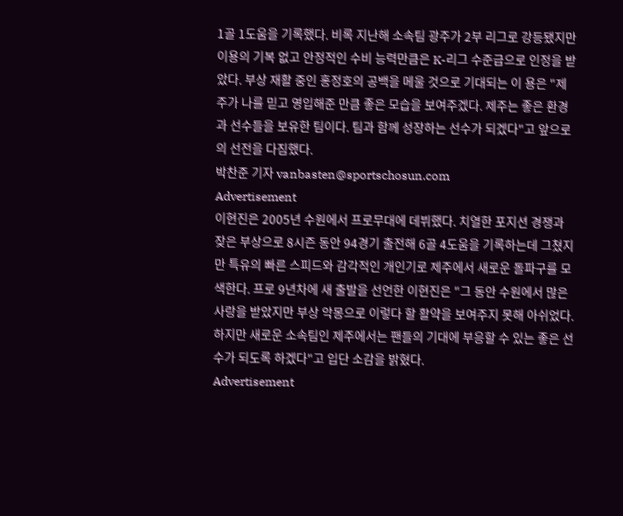1골 1도움을 기록했다. 비록 지난해 소속팀 광주가 2부 리그로 강등됐지만 이용의 기복 없고 안정적인 수비 능력만큼은 K-리그 수준급으로 인정을 받았다. 부상 재활 중인 홍정호의 공백을 메울 것으로 기대되는 이 용은 "제주가 나를 믿고 영입해준 만큼 좋은 모습을 보여주겠다. 제주는 좋은 환경과 선수들을 보유한 팀이다. 팀과 함께 성장하는 선수가 되겠다"고 앞으로의 선전을 다짐했다.
박찬준 기자 vanbasten@sportschosun.com
Advertisement
이현진은 2005년 수원에서 프로무대에 데뷔했다. 치열한 포지션 경쟁과 잦은 부상으로 8시즌 동안 94경기 출전해 6골 4도움을 기록하는데 그쳤지만 특유의 빠른 스피드와 감각적인 개인기로 제주에서 새로운 돌파구를 모색한다. 프로 9년차에 새 출발을 선언한 이현진은 "그 동안 수원에서 많은 사랑을 받았지만 부상 악몽으로 이렇다 할 활약을 보여주지 못해 아쉬었다. 하지만 새로운 소속팀인 제주에서는 팬들의 기대에 부응할 수 있는 좋은 선수가 되도록 하겠다"고 입단 소감을 밝혔다.
Advertisement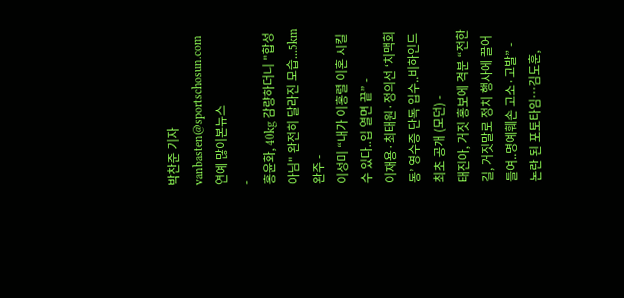박찬준 기자 vanbasten@sportschosun.com
연예 많이본뉴스
-
홍윤화, 40kg 감량하더니 "합성 아님" 완전히 달라진 모습...5km 완주 -
이성미 “내가 이홍렬 이혼 시킬 수 있다..입 열면 끝” -
이재용·최태원·정의선 ‘치맥회동’ 영수증 단독 입수..비하인드 최초 공개 (모던) -
태진아, 거짓 홍보에 격분 “전한길, 거짓말로 정치 행사에 끌어들여..명예훼손 고소·고발” -
논란 된 포토타임…김도훈,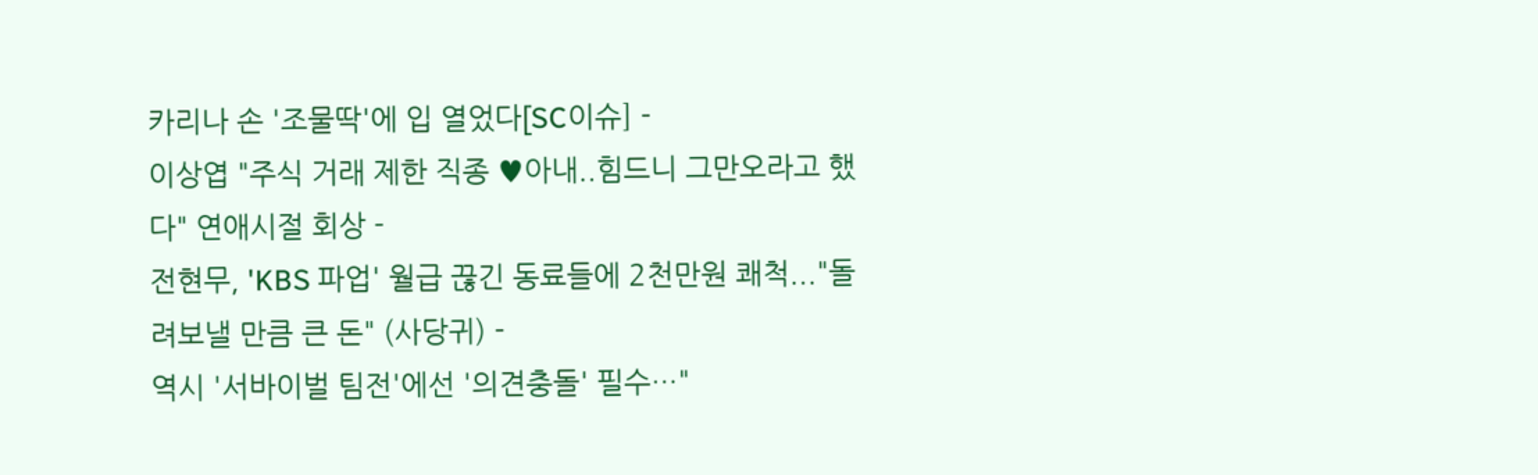카리나 손 '조물딱'에 입 열었다[SC이슈] -
이상엽 "주식 거래 제한 직종 ♥아내..힘드니 그만오라고 했다" 연애시절 회상 -
전현무, 'KBS 파업' 월급 끊긴 동료들에 2천만원 쾌척..."돌려보낼 만큼 큰 돈" (사당귀) -
역시 '서바이벌 팀전'에선 '의견충돌' 필수…"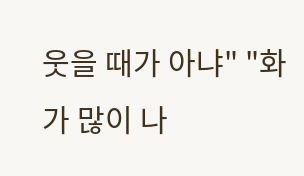웃을 때가 아냐" "화가 많이 나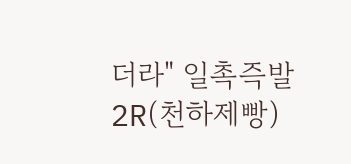더라" 일촉즉발 2R(천하제빵)